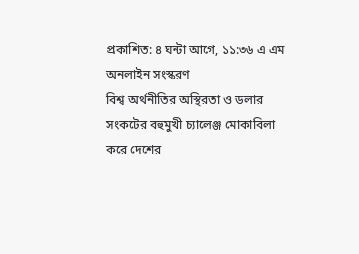প্রকাশিত: ৪ ঘন্টা আগে, ১১:৩৬ এ এম
অনলাইন সংস্করণ
বিশ্ব অর্থনীতির অস্থিরতা ও ডলার সংকটের বহুমুখী চ্যালেঞ্জ মোকাবিলা করে দেশের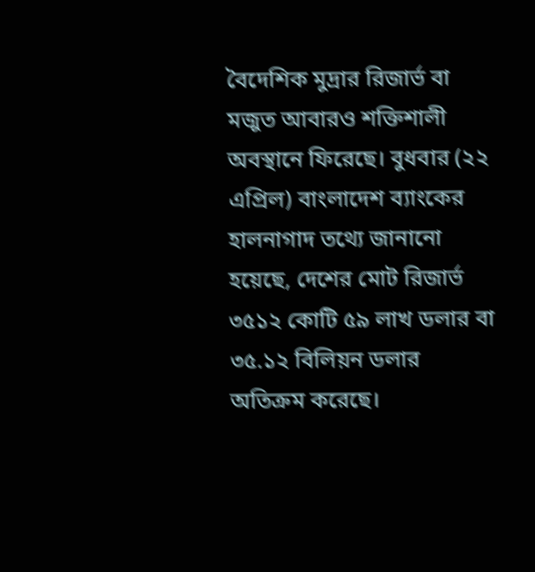বৈদেশিক মুদ্রার রিজার্ভ বা মজুত আবারও শক্তিশালী অবস্থানে ফিরেছে। বুধবার (২২ এপ্রিল) বাংলাদেশ ব্যাংকের হালনাগাদ তথ্যে জানানো হয়েছে, দেশের মোট রিজার্ভ ৩৫১২ কোটি ৫৯ লাখ ডলার বা ৩৫.১২ বিলিয়ন ডলার অতিক্রম করেছে।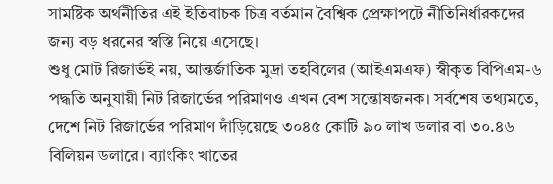সামষ্টিক অর্থনীতির এই ইতিবাচক চিত্র বর্তমান বৈশ্বিক প্রেক্ষাপটে নীতিনির্ধারকদের জন্য বড় ধরনের স্বস্তি নিয়ে এসেছে।
শুধু মোট রিজার্ভই নয়, আন্তর্জাতিক মুদ্রা তহবিলের (আইএমএফ) স্বীকৃত বিপিএম-৬ পদ্ধতি অনুযায়ী নিট রিজার্ভের পরিমাণও এখন বেশ সন্তোষজনক। সর্বশেষ তথ্যমতে, দেশে নিট রিজার্ভের পরিমাণ দাঁড়িয়েছে ৩০৪৫ কোটি ৯০ লাখ ডলার বা ৩০.৪৬ বিলিয়ন ডলারে। ব্যাংকিং খাতের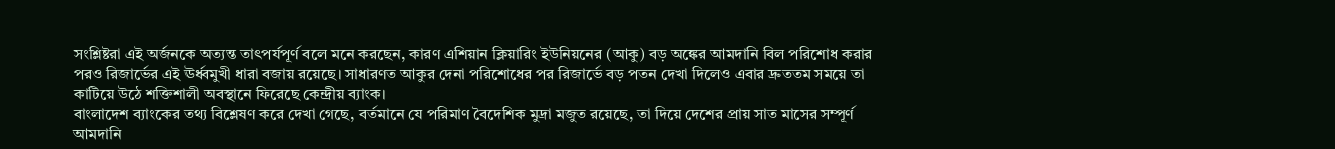সংশ্লিষ্টরা এই অর্জনকে অত্যন্ত তাৎপর্যপূর্ণ বলে মনে করছেন, কারণ এশিয়ান ক্লিয়ারিং ইউনিয়নের (আকু) বড় অঙ্কের আমদানি বিল পরিশোধ করার পরও রিজার্ভের এই ঊর্ধ্বমুখী ধারা বজায় রয়েছে। সাধারণত আকুর দেনা পরিশোধের পর রিজার্ভে বড় পতন দেখা দিলেও এবার দ্রুততম সময়ে তা কাটিয়ে উঠে শক্তিশালী অবস্থানে ফিরেছে কেন্দ্রীয় ব্যাংক।
বাংলাদেশ ব্যাংকের তথ্য বিশ্লেষণ করে দেখা গেছে, বর্তমানে যে পরিমাণ বৈদেশিক মুদ্রা মজুত রয়েছে, তা দিয়ে দেশের প্রায় সাত মাসের সম্পূর্ণ আমদানি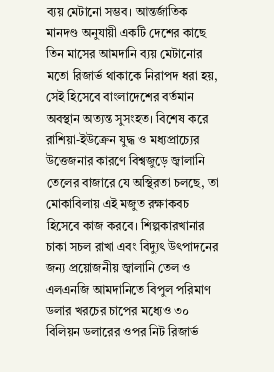ব্যয় মেটানো সম্ভব। আন্তর্জাতিক মানদণ্ড অনুযায়ী একটি দেশের কাছে তিন মাসের আমদানি ব্যয় মেটানোর মতো রিজার্ভ থাকাকে নিরাপদ ধরা হয়, সেই হিসেবে বাংলাদেশের বর্তমান অবস্থান অত্যন্ত সুসংহত। বিশেষ করে রাশিয়া-ইউক্রেন যুদ্ধ ও মধ্যপ্রাচ্যের উত্তেজনার কারণে বিশ্বজুড়ে জ্বালানি তেলের বাজারে যে অস্থিরতা চলছে, তা মোকাবিলায় এই মজুত রক্ষাকবচ হিসেবে কাজ করবে। শিল্পকারখানার চাকা সচল রাখা এবং বিদ্যুৎ উৎপাদনের জন্য প্রয়োজনীয় জ্বালানি তেল ও এলএনজি আমদানিতে বিপুল পরিমাণ ডলার খরচের চাপের মধ্যেও ৩০ বিলিয়ন ডলারের ওপর নিট রিজার্ভ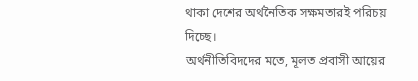থাকা দেশের অর্থনৈতিক সক্ষমতারই পরিচয় দিচ্ছে।
অর্থনীতিবিদদের মতে, মূলত প্রবাসী আয়ের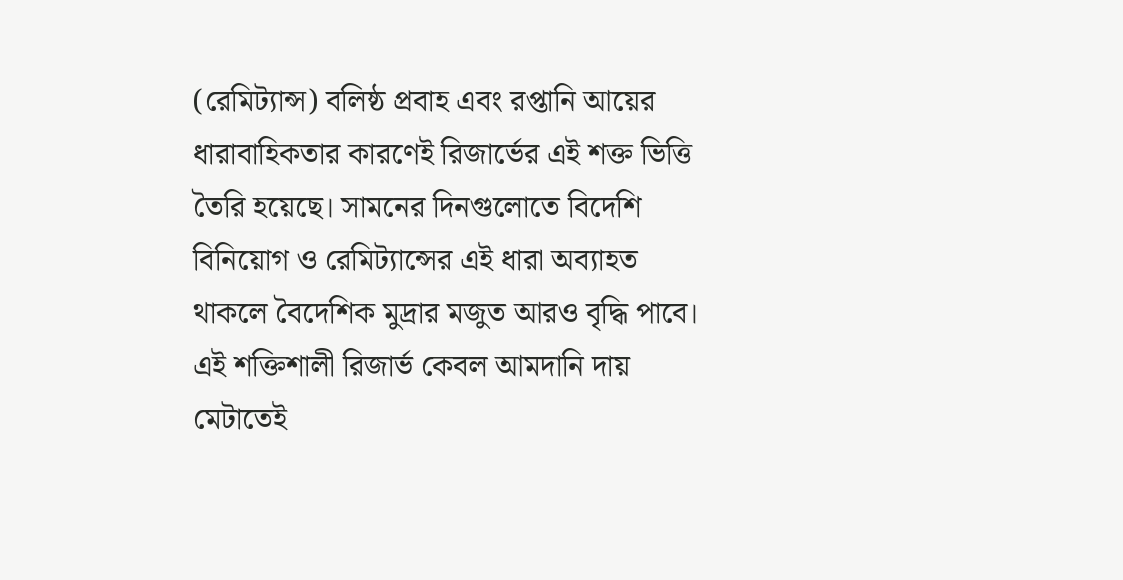(রেমিট্যান্স) বলিষ্ঠ প্রবাহ এবং রপ্তানি আয়ের ধারাবাহিকতার কারণেই রিজার্ভের এই শক্ত ভিত্তি তৈরি হয়েছে। সামনের দিনগুলোতে বিদেশি বিনিয়োগ ও রেমিট্যান্সের এই ধারা অব্যাহত থাকলে বৈদেশিক মুদ্রার মজুত আরও বৃদ্ধি পাবে। এই শক্তিশালী রিজার্ভ কেবল আমদানি দায় মেটাতেই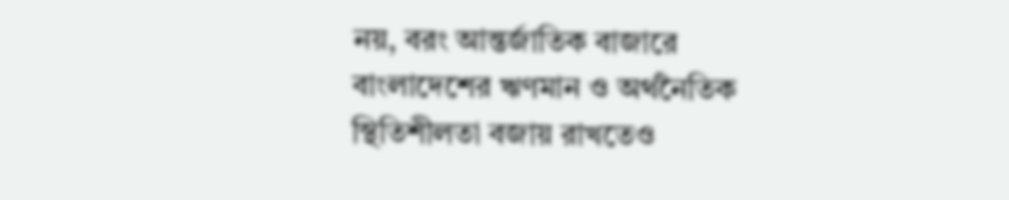নয়, বরং আন্তর্জাতিক বাজারে বাংলাদেশের ঋণমান ও অর্থনৈতিক স্থিতিশীলতা বজায় রাখতেও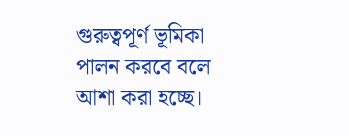গুরুত্বপূর্ণ ভূমিকা পালন করবে বলে আশা করা হচ্ছে।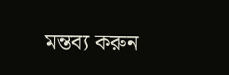মন্তব্য করুন